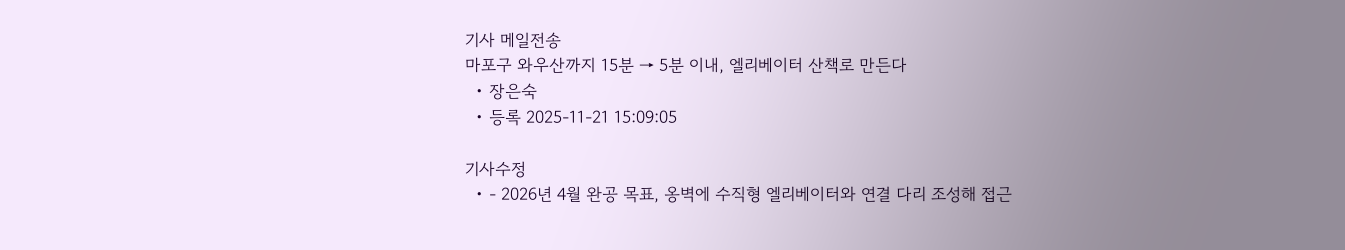기사 메일전송
마포구 와우산까지 15분 → 5분 이내, 엘리베이터 산책로 만든다
  • 장은숙
  • 등록 2025-11-21 15:09:05

기사수정
  • - 2026년 4월 완공 목표, 옹벽에 수직형 엘리베이터와 연결 다리 조성해 접근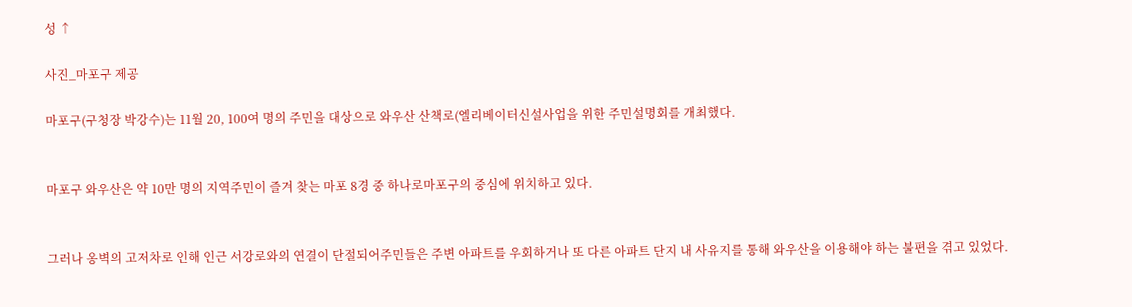성 ↑

사진_마포구 제공

마포구(구청장 박강수)는 11월 20, 100여 명의 주민을 대상으로 와우산 산책로(엘리베이터신설사업을 위한 주민설명회를 개최했다.


마포구 와우산은 약 10만 명의 지역주민이 즐겨 찾는 마포 8경 중 하나로마포구의 중심에 위치하고 있다.


그러나 옹벽의 고저차로 인해 인근 서강로와의 연결이 단절되어주민들은 주변 아파트를 우회하거나 또 다른 아파트 단지 내 사유지를 통해 와우산을 이용해야 하는 불편을 겪고 있었다.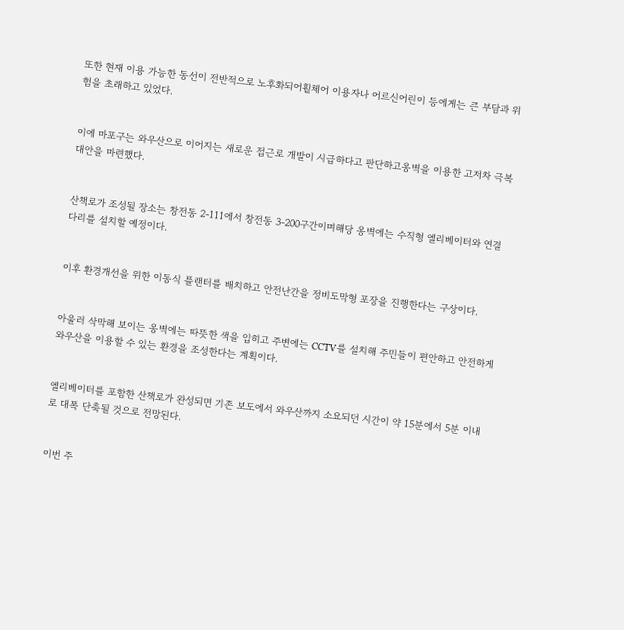또한 현재 이용 가능한 동선이 전반적으로 노후화되어휠체어 이용자나 어르신어린이 등에게는 큰 부담과 위험을 초래하고 있었다.


이에 마포구는 와우산으로 이어지는 새로운 접근로 개발이 시급하다고 판단하고옹벽을 이용한 고저차 극복 대안을 마련했다.


산책로가 조성될 장소는 창전동 2-111에서 창전동 3-200구간이며해당 옹벽에는 수직형 엘리베이터와 연결 다리를 설치할 예정이다.


이후 환경개선을 위한 이동식 플랜터를 배치하고 안전난간을 정비도막형 포장을 진행한다는 구상이다.


아울러 삭막해 보이는 옹벽에는 따뜻한 색을 입히고 주변에는 CCTV를 설치해 주민들이 편안하고 안전하게 와우산을 이용할 수 있는 환경을 조성한다는 계획이다.


엘리베이터를 포함한 산책로가 완성되면 기존 보도에서 와우산까지 소요되던 시간이 약 15분에서 5분 이내로 대폭 단축될 것으로 전망된다.


이번 주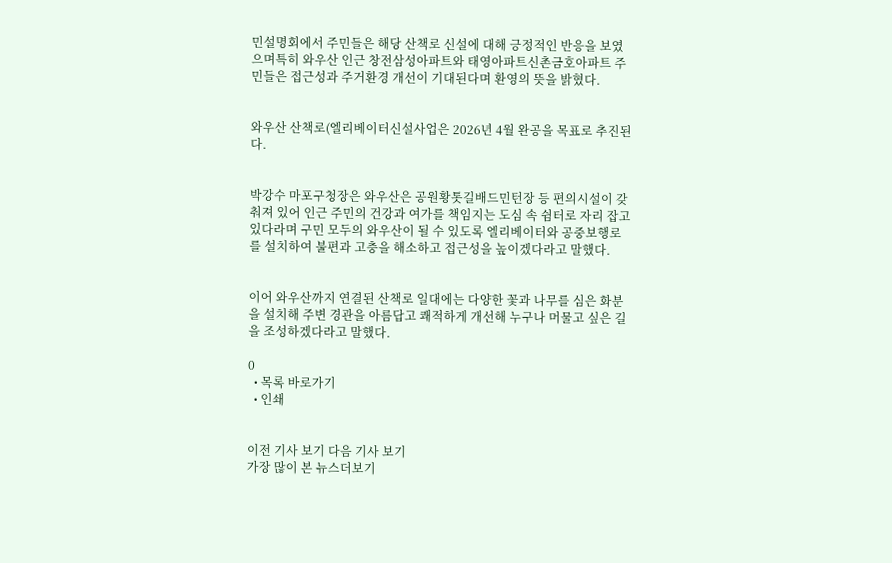민설명회에서 주민들은 해당 산책로 신설에 대해 긍정적인 반응을 보였으며특히 와우산 인근 창전삼성아파트와 태영아파트신촌금호아파트 주민들은 접근성과 주거환경 개선이 기대된다며 환영의 뜻을 밝혔다.


와우산 산책로(엘리베이터신설사업은 2026년 4월 완공을 목표로 추진된다.


박강수 마포구청장은 와우산은 공원황톳길배드민턴장 등 편의시설이 갖춰져 있어 인근 주민의 건강과 여가를 책임지는 도심 속 쉼터로 자리 잡고 있다라며 구민 모두의 와우산이 될 수 있도록 엘리베이터와 공중보행로를 설치하여 불편과 고충을 해소하고 접근성을 높이겠다라고 말했다.


이어 와우산까지 연결된 산책로 일대에는 다양한 꽃과 나무를 심은 화분을 설치해 주변 경관을 아름답고 쾌적하게 개선해 누구나 머물고 싶은 길을 조성하겠다라고 말했다.

0
  • 목록 바로가기
  • 인쇄


이전 기사 보기 다음 기사 보기
가장 많이 본 뉴스더보기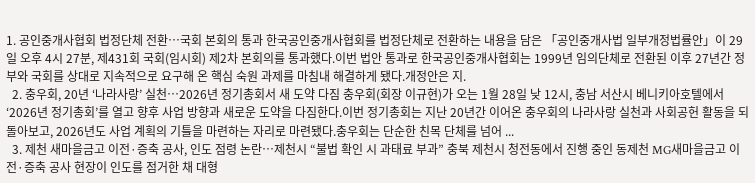1. 공인중개사협회 법정단체 전환…국회 본회의 통과 한국공인중개사협회를 법정단체로 전환하는 내용을 담은 「공인중개사법 일부개정법률안」이 29일 오후 4시 27분, 제431회 국회(임시회) 제2차 본회의를 통과했다.이번 법안 통과로 한국공인중개사협회는 1999년 임의단체로 전환된 이후 27년간 정부와 국회를 상대로 지속적으로 요구해 온 핵심 숙원 과제를 마침내 해결하게 됐다.개정안은 지.
  2. 충우회, 20년 ‘나라사랑’ 실천…2026년 정기총회서 새 도약 다짐 충우회(회장 이규현)가 오는 1월 28일 낮 12시, 충남 서산시 베니키아호텔에서 ‘2026년 정기총회’를 열고 향후 사업 방향과 새로운 도약을 다짐한다.이번 정기총회는 지난 20년간 이어온 충우회의 나라사랑 실천과 사회공헌 활동을 되돌아보고, 2026년도 사업 계획의 기틀을 마련하는 자리로 마련됐다.충우회는 단순한 친목 단체를 넘어 ...
  3. 제천 새마을금고 이전·증축 공사, 인도 점령 논란…제천시 “불법 확인 시 과태료 부과” 충북 제천시 청전동에서 진행 중인 동제천 MG새마을금고 이전·증축 공사 현장이 인도를 점거한 채 대형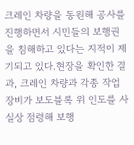크레인 차량을 동원해 공사를 진행하면서 시민들의 보행권을 침해하고 있다는 지적이 제기되고 있다.현장을 확인한 결과, 크레인 차량과 각종 작업 장비가 보도블록 위 인도를 사실상 점령해 보행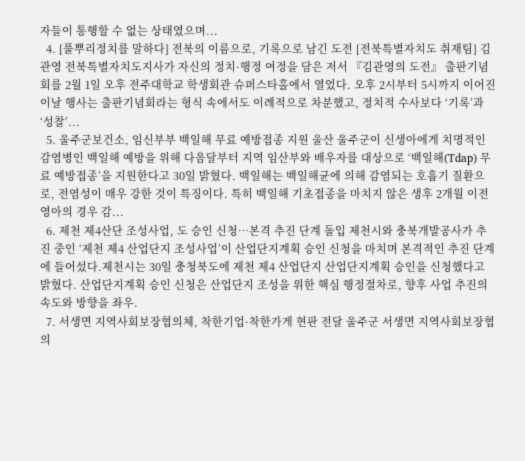자들이 통행할 수 없는 상태였으며...
  4. [풀뿌리정치를 말하다] 전북의 이름으로, 기록으로 남긴 도전 [전북특별자치도 취재팀] 김관영 전북특별자치도지사가 자신의 정치·행정 여정을 담은 저서 『김관영의 도전』 출판기념회를 2월 1일 오후 전주대학교 학생회관 슈퍼스타홀에서 열었다. 오후 2시부터 5시까지 이어진 이날 행사는 출판기념회라는 형식 속에서도 이례적으로 차분했고, 정치적 수사보다 ‘기록’과 ‘성찰’...
  5. 울주군보건소, 임신부부 백일해 무료 예방접종 지원 울산 울주군이 신생아에게 치명적인 감염병인 백일해 예방을 위해 다음달부터 지역 임산부와 배우자를 대상으로 ‘백일해(Tdap) 무료 예방접종’을 지원한다고 30일 밝혔다. 백일해는 백일해균에 의해 감염되는 호흡기 질환으로, 전염성이 매우 강한 것이 특징이다. 특히 백일해 기초접종을 마치지 않은 생후 2개월 이전 영아의 경우 감...
  6. 제천 제4산단 조성사업, 도 승인 신청…본격 추진 단계 돌입 제천시와 충북개발공사가 추진 중인 ‘제천 제4 산업단지 조성사업’이 산업단지계획 승인 신청을 마치며 본격적인 추진 단계에 들어섰다.제천시는 30일 충청북도에 제천 제4 산업단지 산업단지계획 승인을 신청했다고 밝혔다. 산업단지계획 승인 신청은 산업단지 조성을 위한 핵심 행정절차로, 향후 사업 추진의 속도와 방향을 좌우.
  7. 서생면 지역사회보장협의체, 착한기업·착한가게 현판 전달 울주군 서생면 지역사회보장협의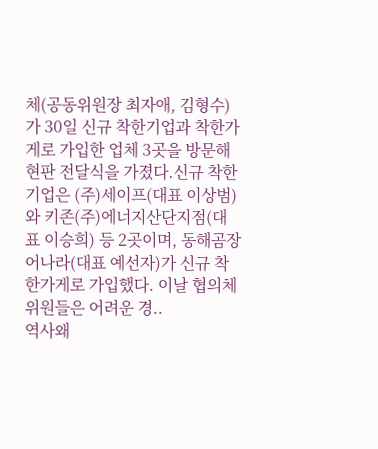체(공동위원장 최자애, 김형수)가 30일 신규 착한기업과 착한가게로 가입한 업체 3곳을 방문해 현판 전달식을 가졌다.신규 착한기업은 (주)세이프(대표 이상범)와 키존(주)에너지산단지점(대표 이승희) 등 2곳이며, 동해곰장어나라(대표 예선자)가 신규 착한가게로 가입했다. 이날 협의체 위원들은 어려운 경..
역사왜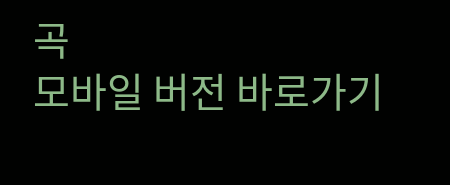곡
모바일 버전 바로가기